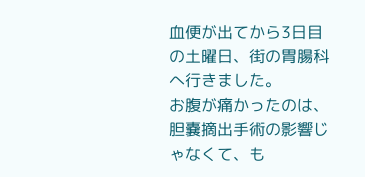血便が出てから3日目の土曜日、街の胃腸科へ行きました。
お腹が痛かったのは、胆嚢摘出手術の影響じゃなくて、も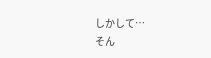しかして…
そん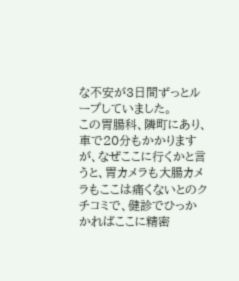な不安が3日間ずっとループしていました。
この胃腸科、隣町にあり、車で20分もかかりますが、なぜここに行くかと言うと、胃カメラも大腸カメラもここは痛くないとのクチコミで、健診でひっかかればここに精密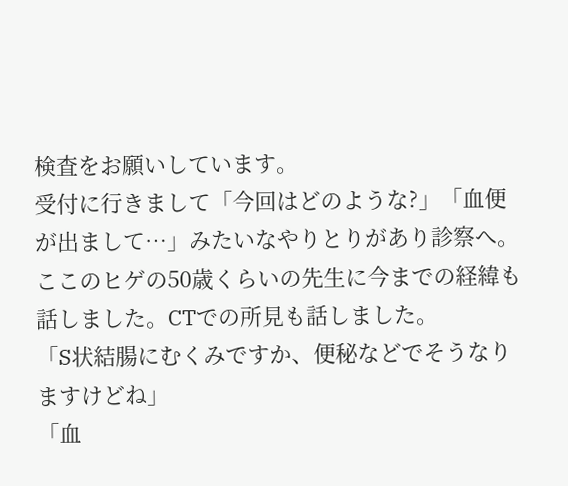検査をお願いしています。
受付に行きまして「今回はどのような?」「血便が出まして…」みたいなやりとりがあり診察へ。
ここのヒゲの50歳くらいの先生に今までの経緯も話しました。CTでの所見も話しました。
「S状結腸にむくみですか、便秘などでそうなりますけどね」
「血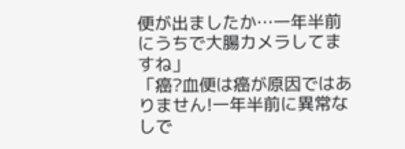便が出ましたか…一年半前にうちで大腸カメラしてますね」
「癌?血便は癌が原因ではありません!一年半前に異常なしで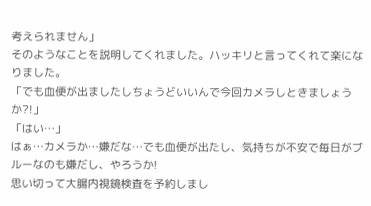考えられません」
そのようなことを説明してくれました。ハッキリと言ってくれて楽になりました。
「でも血便が出ましたしちょうどいいんで今回カメラしときましょうか?!」
「はい…」
はぁ…カメラか…嫌だな…でも血便が出たし、気持ちが不安で毎日がブルーなのも嫌だし、やろうか!
思い切って大腸内視鏡検査を予約しまし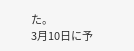た。
3月10日に予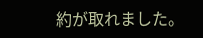約が取れました。